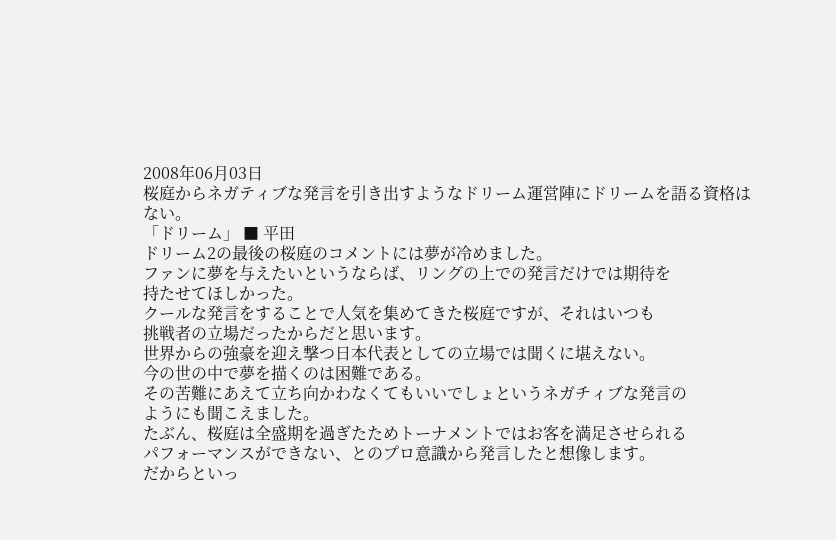2008年06月03日
桜庭からネガティブな発言を引き出すようなドリーム運営陣にドリームを語る資格はない。
「ドリーム」 ■ 平田
ドリーム2の最後の桜庭のコメントには夢が冷めました。
ファンに夢を与えたいというならば、リングの上での発言だけでは期待を
持たせてほしかった。
クールな発言をすることで人気を集めてきた桜庭ですが、それはいつも
挑戦者の立場だったからだと思います。
世界からの強豪を迎え撃つ日本代表としての立場では聞くに堪えない。
今の世の中で夢を描くのは困難である。
その苦難にあえて立ち向かわなくてもいいでしょというネガチィブな発言の
ようにも聞こえました。
たぶん、桜庭は全盛期を過ぎたためトーナメントではお客を満足させられる
パフォーマンスができない、とのプロ意識から発言したと想像します。
だからといっ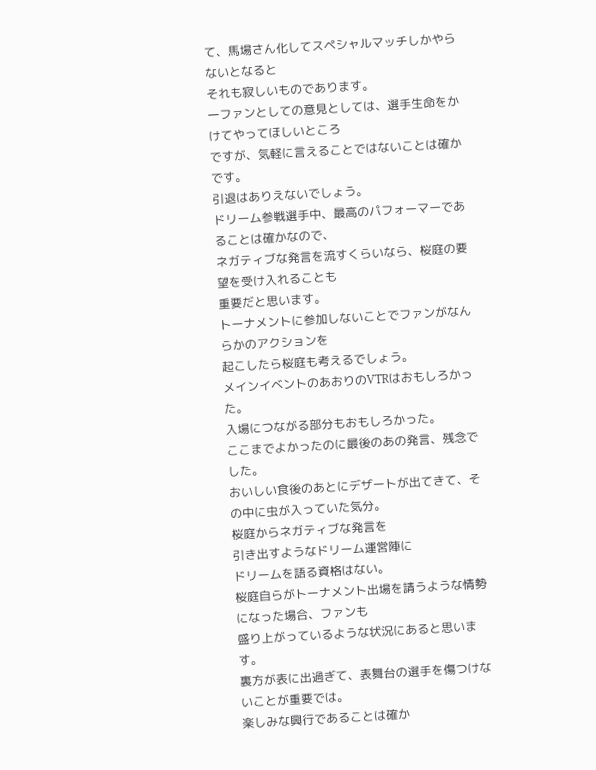て、馬場さん化してスペシャルマッチしかやらないとなると
それも寂しいものであります。
一ファンとしての意見としては、選手生命をかけてやってほしいところ
ですが、気軽に言えることではないことは確かです。
引退はありえないでしょう。
ドリーム参戦選手中、最高のパフォーマーであることは確かなので、
ネガティブな発言を流すくらいなら、桜庭の要望を受け入れることも
重要だと思います。
トーナメントに参加しないことでファンがなんらかのアクションを
起こしたら桜庭も考えるでしょう。
メインイベントのあおりのVTRはおもしろかった。
入場につながる部分もおもしろかった。
ここまでよかったのに最後のあの発言、残念でした。
おいしい食後のあとにデザートが出てきて、その中に虫が入っていた気分。
桜庭からネガティブな発言を
引き出すようなドリーム運営陣に
ドリームを語る資格はない。
桜庭自らがトーナメント出場を請うような情勢になった場合、ファンも
盛り上がっているような状況にあると思います。
裏方が表に出過ぎて、表舞台の選手を傷つけないことが重要では。
楽しみな興行であることは確か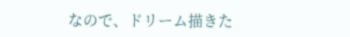なので、ドリーム描きた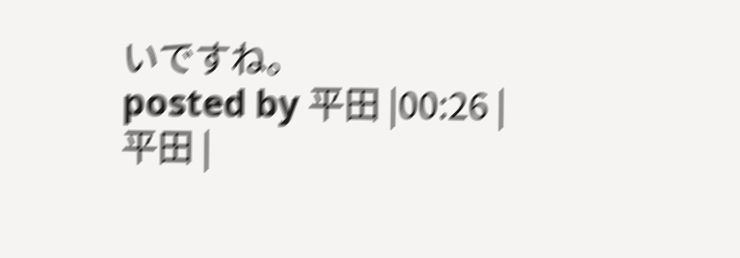いですね。
posted by 平田 |00:26 |
平田 |